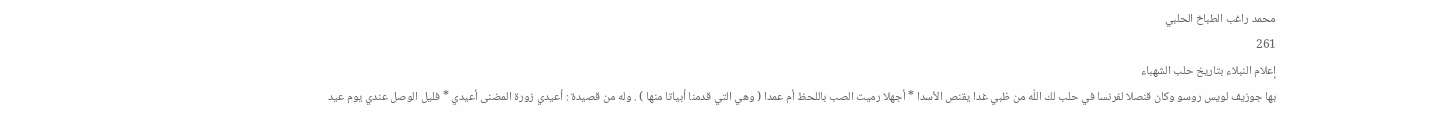محمد راغب الطباخ الحلبي
261
إعلام النبلاء بتاريخ حلب الشهباء
بها جوزيف لويس روسو وكان قنصلا لفرنسا في حلب لك اللّه من ظبي غدا يقنص الأسدا * أجهلا رميت الصب باللحظ أم عمدا ( وهي التي قدمنا أبياتا منها ) . وله من قصيدة : أعيدي زورة المضنى أعيدي * فليل الوصل عندي يوم عيد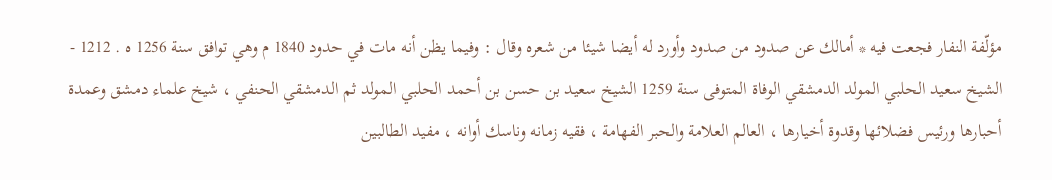مؤلّفة النفار فجعت فيه * أمالك عن صدود من صدود وأورد له أيضا شيئا من شعره وقال : وفيما يظن أنه مات في حدود 1840 م وهي توافق سنة 1256 ه . 1212 - الشيخ سعيد الحلبي المولد الدمشقي الوفاة المتوفى سنة 1259 الشيخ سعيد بن حسن بن أحمد الحلبي المولد ثم الدمشقي الحنفي ، شيخ علماء دمشق وعمدة أحبارها ورئيس فضلائها وقدوة أخيارها ، العالم العلامة والحبر الفهامة ، فقيه زمانه وناسك أوانه ، مفيد الطالبين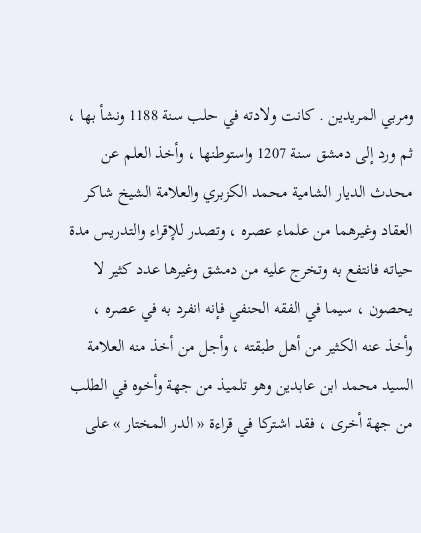ومربي المريدين . كانت ولادته في حلب سنة 1188 ونشأ بها ، ثم ورد إلى دمشق سنة 1207 واستوطنها ، وأخذ العلم عن محدث الديار الشامية محمد الكزبري والعلامة الشيخ شاكر العقاد وغيرهما من علماء عصره ، وتصدر للإقراء والتدريس مدة حياته فانتفع به وتخرج عليه من دمشق وغيرها عدد كثير لا يحصون ، سيما في الفقه الحنفي فإنه انفرد به في عصره ، وأخذ عنه الكثير من أهل طبقته ، وأجل من أخذ منه العلامة السيد محمد ابن عابدين وهو تلميذ من جهة وأخوه في الطلب من جهة أخرى ، فقد اشتركا في قراءة « الدر المختار » على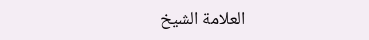العلامة الشيخ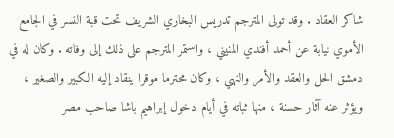شاكر العقاد . وقد تولى المترجم تدريس البخاري الشريف تحت قبة النسر في الجامع الأموي نيابة عن أحمد أفندي المنيني ، واستمر المترجم على ذلك إلى وفاته . وكان له في دمشق الحل والعقد والأمر والنهي ، وكان محترما موقرا ينقاد إليه الكبير والصغير ، ويؤثر عنه آثار حسنة ، منها ثباته في أيام دخول إبراهيم باشا صاحب مصر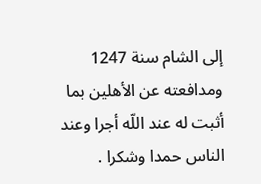إلى الشام سنة 1247 ومدافعته عن الأهلين بما أثبت له عند اللّه أجرا وعند الناس حمدا وشكرا .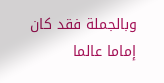وبالجملة فقد كان إماما عالما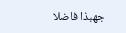جهبذا فاضلا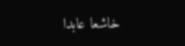خاشعا عابدا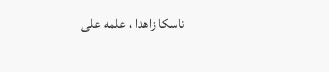ناسكا زاهدا ، علمه على